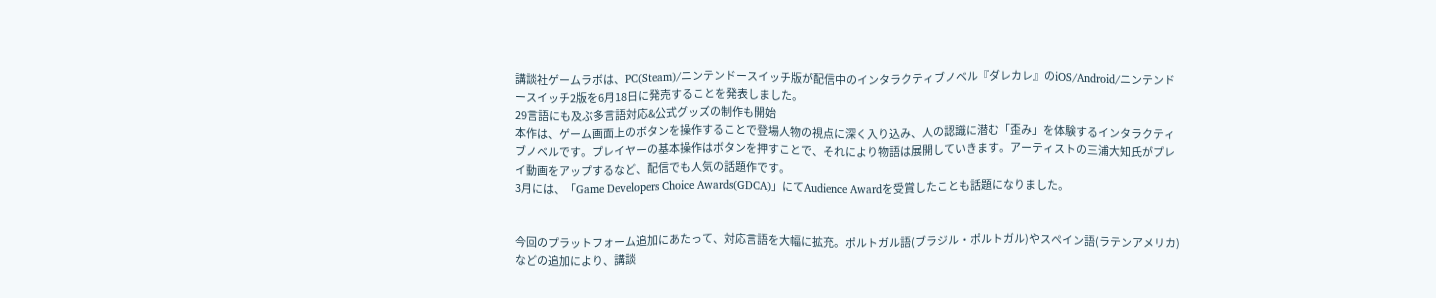講談社ゲームラボは、PC(Steam)/ニンテンドースイッチ版が配信中のインタラクティブノベル『ダレカレ』のiOS/Android/ニンテンドースイッチ2版を6月18日に発売することを発表しました。
29言語にも及ぶ多言語対応&公式グッズの制作も開始
本作は、ゲーム画面上のボタンを操作することで登場人物の視点に深く入り込み、人の認識に潜む「歪み」を体験するインタラクティブノベルです。プレイヤーの基本操作はボタンを押すことで、それにより物語は展開していきます。アーティストの三浦大知氏がプレイ動画をアップするなど、配信でも人気の話題作です。
3月には、「Game Developers Choice Awards(GDCA)」にてAudience Awardを受賞したことも話題になりました。


今回のプラットフォーム追加にあたって、対応言語を大幅に拡充。ポルトガル語(ブラジル・ポルトガル)やスペイン語(ラテンアメリカ)などの追加により、講談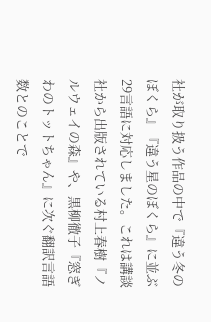社が取り扱う作品の中で『違う冬のぼくら』『違う星のぼくら』に並ぶ29言語に対応しました。これは講談社から出版されている村上春樹『ノルウェイの森』や、黒柳徹子『窓ぎわのトットちゃん』に次ぐ翻訳言語数とのことで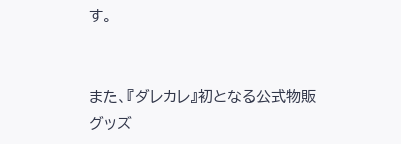す。


また、『ダレカレ』初となる公式物販グッズ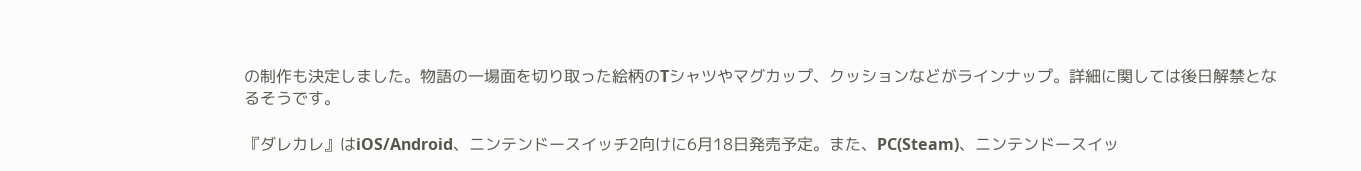の制作も決定しました。物語の一場面を切り取った絵柄のTシャツやマグカップ、クッションなどがラインナップ。詳細に関しては後日解禁となるそうです。

『ダレカレ』はiOS/Android、ニンテンドースイッチ2向けに6月18日発売予定。また、PC(Steam)、ニンテンドースイッ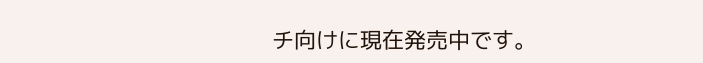チ向けに現在発売中です。